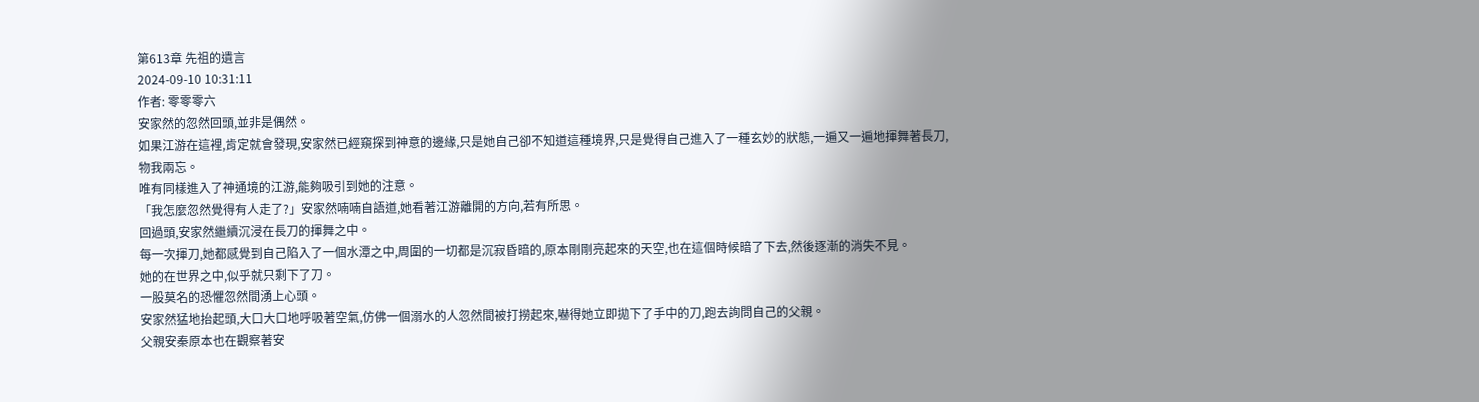第613章 先祖的遺言
2024-09-10 10:31:11
作者: 零零零六
安家然的忽然回頭,並非是偶然。
如果江游在這裡,肯定就會發現,安家然已經窺探到神意的邊緣,只是她自己卻不知道這種境界,只是覺得自己進入了一種玄妙的狀態,一遍又一遍地揮舞著長刀,物我兩忘。
唯有同樣進入了神通境的江游,能夠吸引到她的注意。
「我怎麼忽然覺得有人走了?」安家然喃喃自語道,她看著江游離開的方向,若有所思。
回過頭,安家然繼續沉浸在長刀的揮舞之中。
每一次揮刀,她都感覺到自己陷入了一個水潭之中,周圍的一切都是沉寂昏暗的,原本剛剛亮起來的天空,也在這個時候暗了下去,然後逐漸的消失不見。
她的在世界之中,似乎就只剩下了刀。
一股莫名的恐懼忽然間湧上心頭。
安家然猛地抬起頭,大口大口地呼吸著空氣,仿佛一個溺水的人忽然間被打撈起來,嚇得她立即拋下了手中的刀,跑去詢問自己的父親。
父親安秦原本也在觀察著安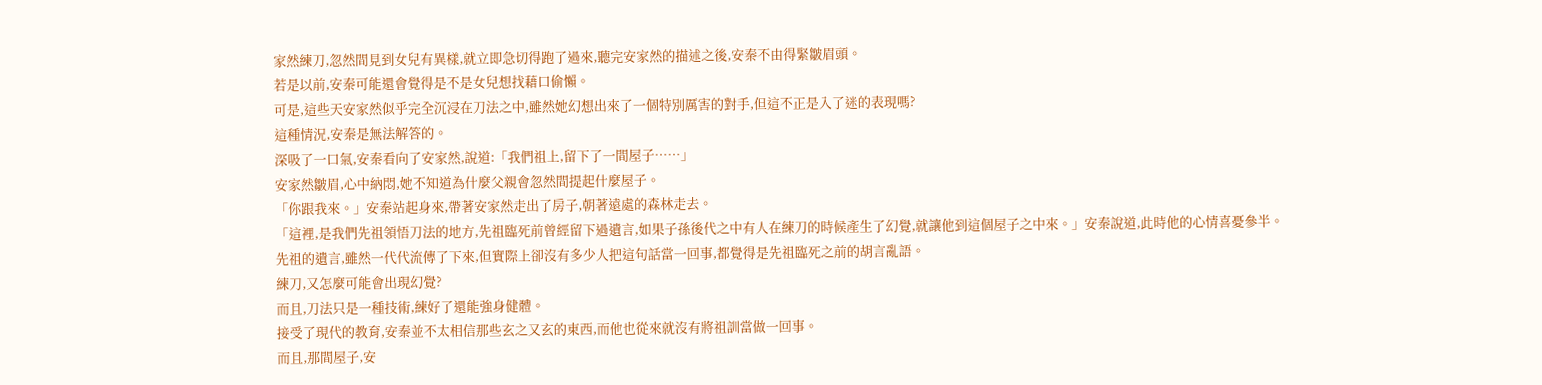家然練刀,忽然間見到女兒有異樣,就立即急切得跑了過來,聽完安家然的描述之後,安秦不由得緊皺眉頭。
若是以前,安秦可能還會覺得是不是女兒想找藉口偷懶。
可是,這些天安家然似乎完全沉浸在刀法之中,雖然她幻想出來了一個特別厲害的對手,但這不正是入了迷的表現嗎?
這種情況,安秦是無法解答的。
深吸了一口氣,安秦看向了安家然,說道:「我們祖上,留下了一間屋子……」
安家然皺眉,心中納悶,她不知道為什麼父親會忽然間提起什麼屋子。
「你跟我來。」安秦站起身來,帶著安家然走出了房子,朝著遠處的森林走去。
「這裡,是我們先祖領悟刀法的地方,先祖臨死前曾經留下過遺言,如果子孫後代之中有人在練刀的時候產生了幻覺,就讓他到這個屋子之中來。」安秦說道,此時他的心情喜憂參半。
先祖的遺言,雖然一代代流傳了下來,但實際上卻沒有多少人把這句話當一回事,都覺得是先祖臨死之前的胡言亂語。
練刀,又怎麼可能會出現幻覺?
而且,刀法只是一種技術,練好了還能強身健體。
接受了現代的教育,安秦並不太相信那些玄之又玄的東西,而他也從來就沒有將祖訓當做一回事。
而且,那間屋子,安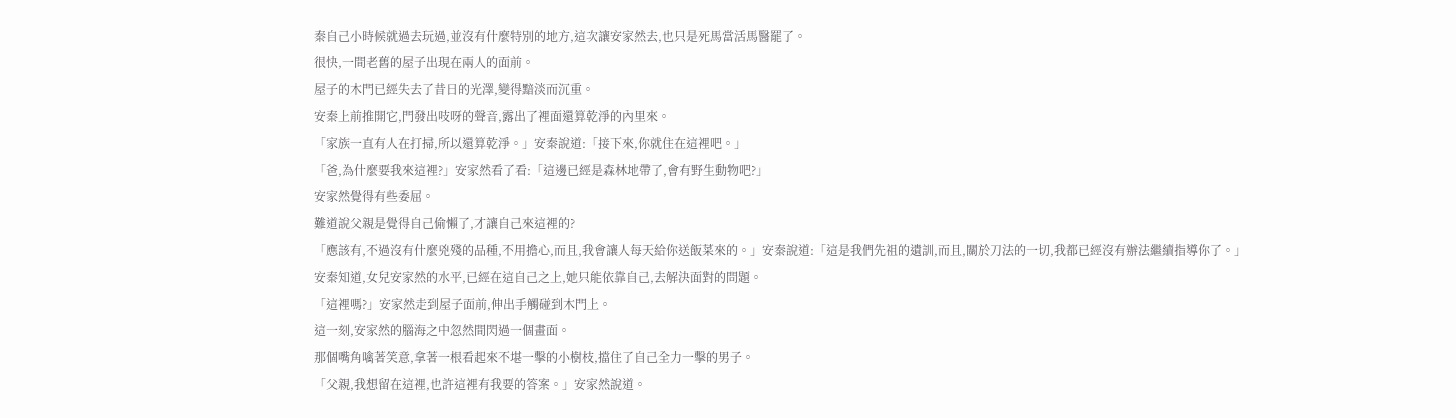秦自己小時候就過去玩過,並沒有什麼特別的地方,這次讓安家然去,也只是死馬當活馬醫罷了。
很快,一間老舊的屋子出現在兩人的面前。
屋子的木門已經失去了昔日的光澤,變得黯淡而沉重。
安秦上前推開它,門發出吱呀的聲音,露出了裡面還算乾淨的內里來。
「家族一直有人在打掃,所以還算乾淨。」安秦說道:「接下來,你就住在這裡吧。」
「爸,為什麼要我來這裡?」安家然看了看:「這邊已經是森林地帶了,會有野生動物吧?」
安家然覺得有些委屈。
難道說父親是覺得自己偷懶了,才讓自己來這裡的?
「應該有,不過沒有什麼兇殘的品種,不用擔心,而且,我會讓人每天給你送飯菜來的。」安秦說道:「這是我們先祖的遺訓,而且,關於刀法的一切,我都已經沒有辦法繼續指導你了。」
安秦知道,女兒安家然的水平,已經在這自己之上,她只能依靠自己,去解決面對的問題。
「這裡嗎?」安家然走到屋子面前,伸出手觸碰到木門上。
這一刻,安家然的腦海之中忽然間閃過一個畫面。
那個嘴角噙著笑意,拿著一根看起來不堪一擊的小樹枝,擋住了自己全力一擊的男子。
「父親,我想留在這裡,也許這裡有我要的答案。」安家然說道。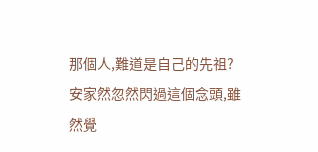那個人,難道是自己的先祖?
安家然忽然閃過這個念頭,雖然覺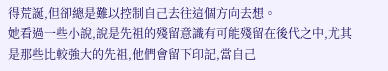得荒誕,但卻總是難以控制自己去往這個方向去想。
她看過一些小說,說是先祖的殘留意識有可能殘留在後代之中,尤其是那些比較強大的先祖,他們會留下印記,當自己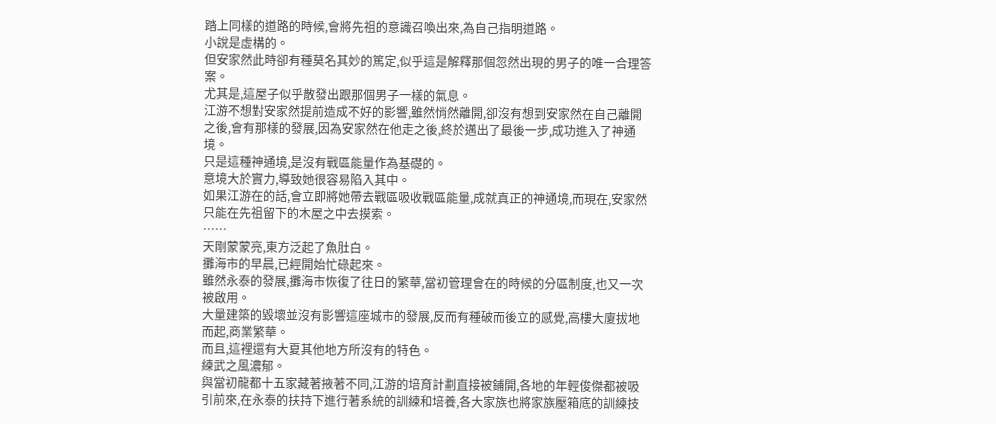踏上同樣的道路的時候,會將先祖的意識召喚出來,為自己指明道路。
小說是虛構的。
但安家然此時卻有種莫名其妙的篤定,似乎這是解釋那個忽然出現的男子的唯一合理答案。
尤其是,這屋子似乎散發出跟那個男子一樣的氣息。
江游不想對安家然提前造成不好的影響,雖然悄然離開,卻沒有想到安家然在自己離開之後,會有那樣的發展,因為安家然在他走之後,終於邁出了最後一步,成功進入了神通境。
只是這種神通境,是沒有戰區能量作為基礎的。
意境大於實力,導致她很容易陷入其中。
如果江游在的話,會立即將她帶去戰區吸收戰區能量,成就真正的神通境,而現在,安家然只能在先祖留下的木屋之中去摸索。
……
天剛蒙蒙亮,東方泛起了魚肚白。
攤海市的早晨,已經開始忙碌起來。
雖然永泰的發展,攤海市恢復了往日的繁華,當初管理會在的時候的分區制度,也又一次被啟用。
大量建築的毀壞並沒有影響這座城市的發展,反而有種破而後立的感覺,高樓大廈拔地而起,商業繁華。
而且,這裡還有大夏其他地方所沒有的特色。
練武之風濃郁。
與當初龍都十五家藏著掖著不同,江游的培育計劃直接被鋪開,各地的年輕俊傑都被吸引前來,在永泰的扶持下進行著系統的訓練和培養,各大家族也將家族壓箱底的訓練技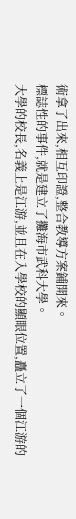術拿了出來,相互印證,整合教導方案鋪開來。
標誌性的事件,就是建立了攤海市武科大學。
大學的校長,名義上是江游,並且在入學校的顯眼位置,矗立了一個江游的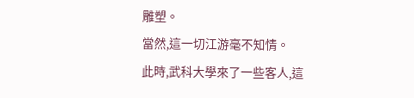雕塑。
當然,這一切江游毫不知情。
此時,武科大學來了一些客人,這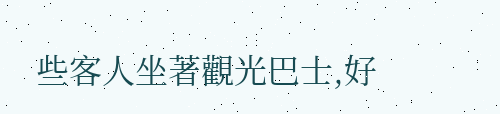些客人坐著觀光巴士,好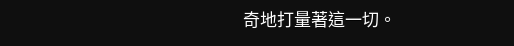奇地打量著這一切。